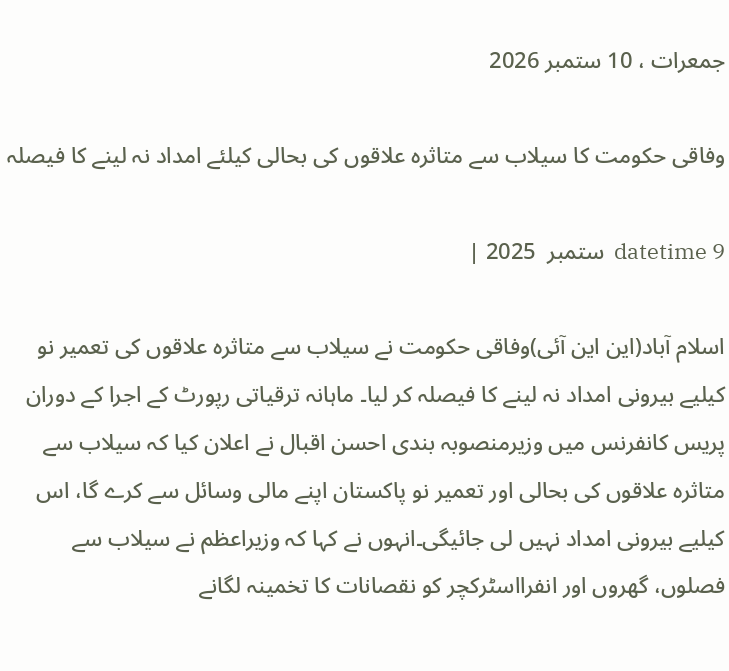جمعرات ، 10 ستمبر 2026

وفاقی حکومت کا سیلاب سے متاثرہ علاقوں کی بحالی کیلئے امداد نہ لینے کا فیصلہ

datetime 9  ستمبر  2025 |

اسلام آباد(این این آئی)وفاقی حکومت نے سیلاب سے متاثرہ علاقوں کی تعمیر نو کیلیے بیرونی امداد نہ لینے کا فیصلہ کر لیا۔ ماہانہ ترقیاتی رپورٹ کے اجرا کے دوران پریس کانفرنس میں وزیرمنصوبہ بندی احسن اقبال نے اعلان کیا کہ سیلاب سے متاثرہ علاقوں کی بحالی اور تعمیر نو پاکستان اپنے مالی وسائل سے کرے گا، اس کیلیے بیرونی امداد نہیں لی جائیگی۔انہوں نے کہا کہ وزیراعظم نے سیلاب سے فصلوں، گھروں اور انفرااسٹرکچر کو نقصانات کا تخمینہ لگانے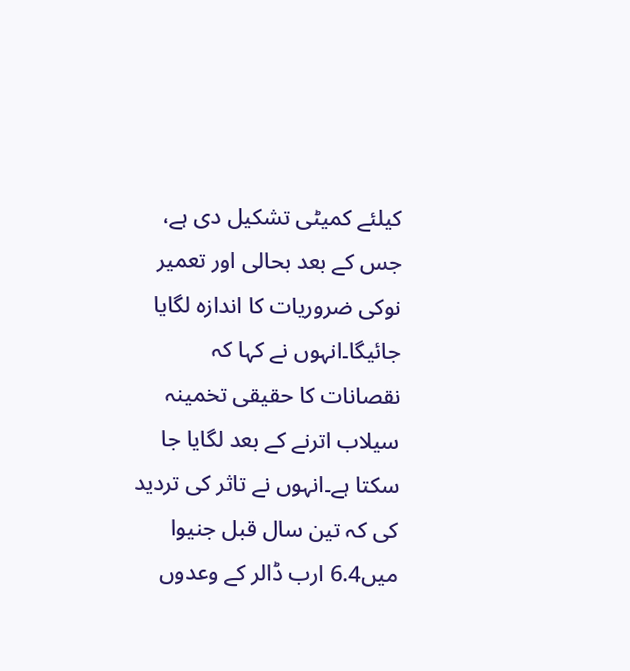کیلئے کمیٹی تشکیل دی ہے، جس کے بعد بحالی اور تعمیر نوکی ضروریات کا اندازہ لگایا جائیگا۔انہوں نے کہا کہ نقصانات کا حقیقی تخمینہ سیلاب اترنے کے بعد لگایا جا سکتا ہے۔انہوں نے تاثر کی تردید کی کہ تین سال قبل جنیوا میں6.4 ارب ڈالر کے وعدوں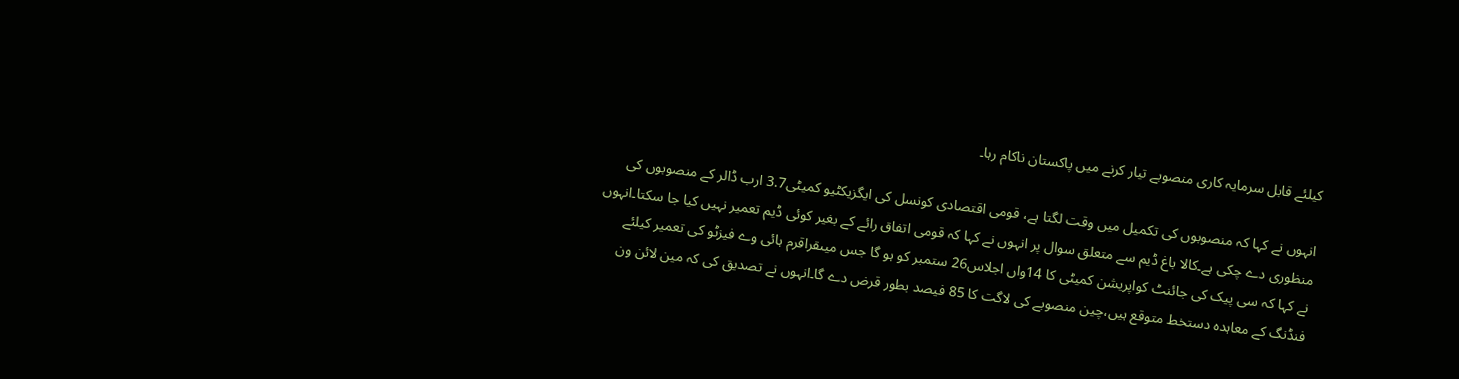کیلئے قابل سرمایہ کاری منصوبے تیار کرنے میں پاکستان ناکام رہا۔

انہوں نے کہا کہ منصوبوں کی تکمیل میں وقت لگتا ہے، قومی اقتصادی کونسل کی ایگزیکٹیو کمیٹی3.7 ارب ڈالر کے منصوبوں کی منظوری دے چکی ہے۔کالا باغ ڈیم سے متعلق سوال پر انہوں نے کہا کہ قومی اتفاق رائے کے بغیر کوئی ڈیم تعمیر نہیں کیا جا سکتا۔انہوں نے کہا کہ سی پیک کی جائنٹ کواپریشن کمیٹی کا 14واں اجلاس26 ستمبر کو ہو گا جس میںقراقرم ہائی وے فیزٹو کی تعمیر کیلئے فنڈنگ کے معاہدہ دستخط متوقع ہیں،چین منصوبے کی لاگت کا 85 فیصد بطور قرض دے گا۔انہوں نے تصدیق کی کہ مین لائن ون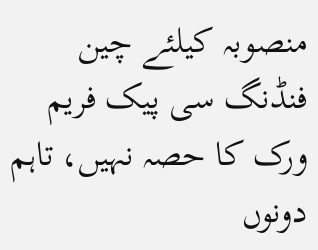منصوبہ کیلئے چین فنڈنگ سی پیک فریم ورک کا حصہ نہیں، تاہم دونوں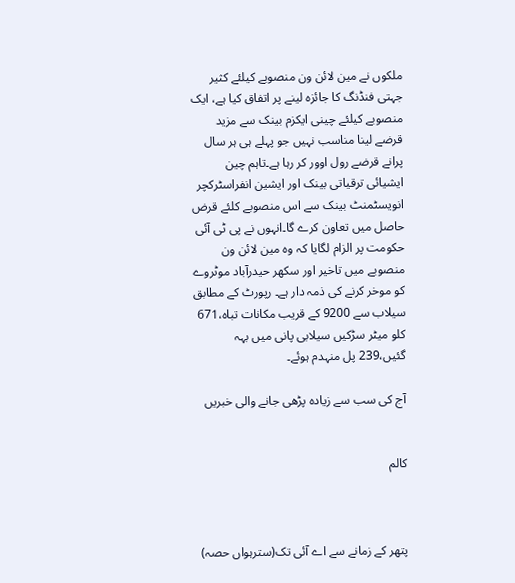ملکوں نے مین لائن ون منصوبے کیلئے کثیر جہتی فنڈنگ کا جائزہ لینے پر اتفاق کیا ہے، ایک منصوبے کیلئے چینی ایکزم بینک سے مزید قرضے لینا مناسب نہیں جو پہلے ہی ہر سال پرانے قرضے رول اوور کر رہا ہے۔تاہم چین ایشیائی ترقیاتی بینک اور ایشین انفراسٹرکچر انویسٹمنٹ بینک سے اس منصوبے کلئے قرض حاصل میں تعاون کرے گا۔انہوں نے پی ٹی آئی حکومت پر الزام لگایا کہ وہ مین لائن ون منصوبے میں تاخیر اور سکھر حیدرآباد موٹروے کو موخر کرنے کی ذمہ دار ہے۔ رپورٹ کے مطابق سیلاب سے 9200 کے قریب مکانات تباہ،671 کلو میٹر سڑکیں سیلابی پانی میں بہہ گئیں،239 پل منہدم ہوئے۔

آج کی سب سے زیادہ پڑھی جانے والی خبریں


کالم



پتھر کے زمانے سے اے آئی تک(سترہواں حصہ)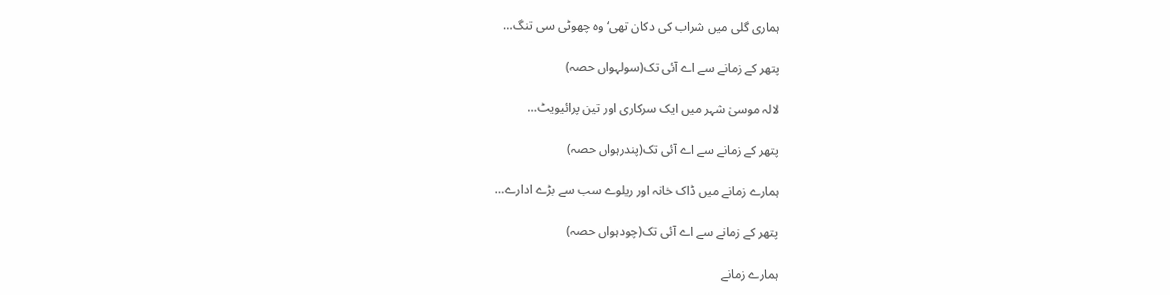ہماری گلی میں شراب کی دکان تھی‘ وہ چھوٹی سی تنگ…

پتھر کے زمانے سے اے آئی تک(سولہواں حصہ)

لالہ موسیٰ شہر میں ایک سرکاری اور تین پرائیویٹ…

پتھر کے زمانے سے اے آئی تک(پندرہواں حصہ)

ہمارے زمانے میں ڈاک خانہ اور ریلوے سب سے بڑے ادارے…

پتھر کے زمانے سے اے آئی تک(چودہواں حصہ)

ہمارے زمانے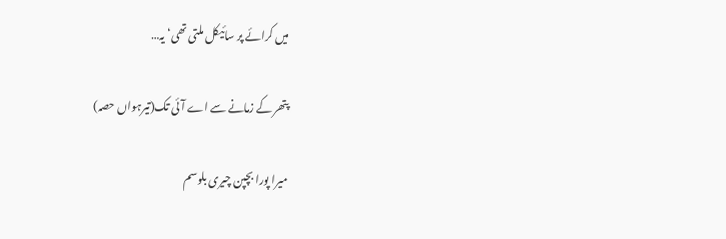میں کرائے پر سائیکل ملتی تھی‘ یہ…

پتھر کے زمانے سے اے آئی تک(تیرہواں حصہ)

میرا پورا بچپن چیری بلوسم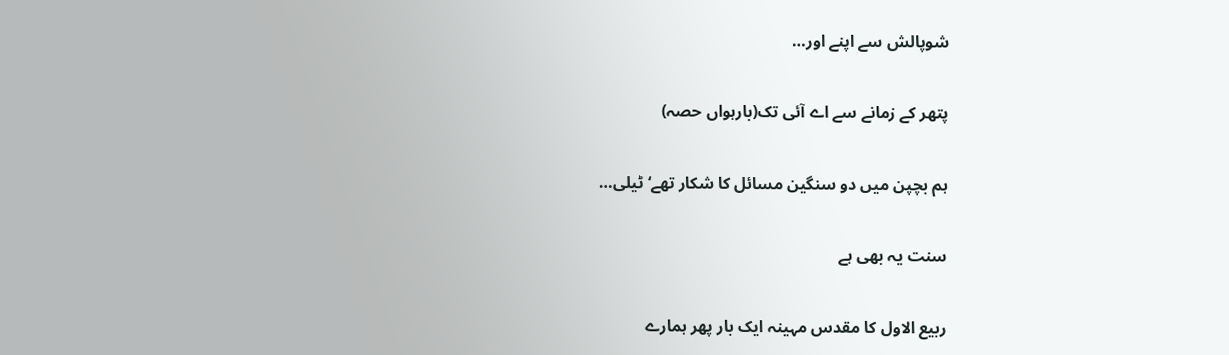شوپالش سے اپنے اور…

پتھر کے زمانے سے اے آئی تک(بارہواں حصہ)

ہم بچپن میں دو سنگین مسائل کا شکار تھے‘ ٹیلی…

سنت یہ بھی ہے

ربیع الاول کا مقدس مہینہ ایک بار پھر ہمارے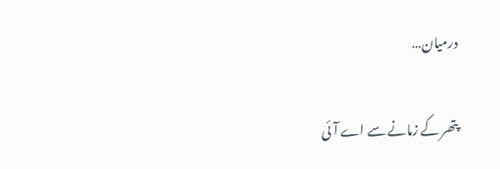درمیان…

پتھر کے زمانے سے اے آئی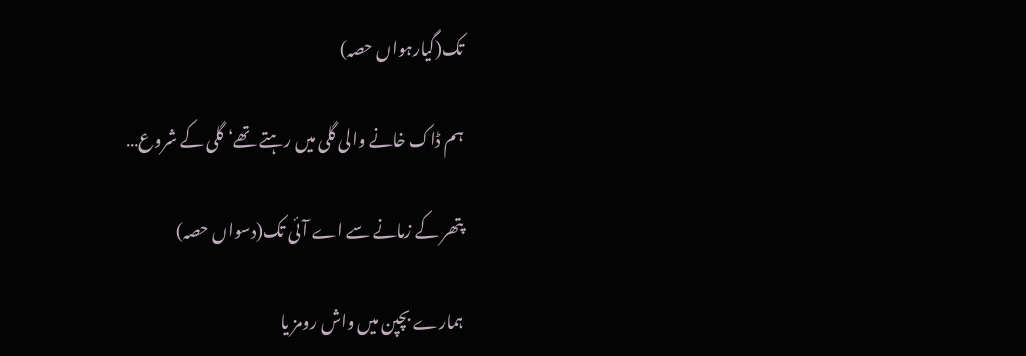تک(گیارہواں حصہ)

ہم ڈاک خانے والی گلی میں رہتے تھے‘ گلی کے شروع…

پتھر کے زمانے سے اے آئی تک(دسواں حصہ)

ہمارے بچپن میں واش رومز یا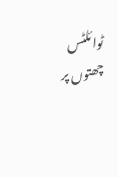ٹوائلٹس چھتوں پر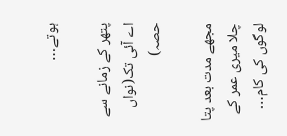ہوتے…

پتھر کے زمانے سے اے آئی تک(نواں حصہ)

مجھے مدت بعد پتا چلا میری عمر کے لوگوں کی کام…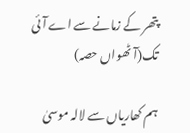پتھر کے زمانے سے اے آئی تک(آٹھواں حصہ)

ہم کھاریاں سے لالہ موسیٰ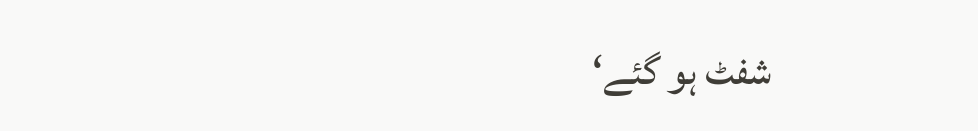شفٹ ہو گئے‘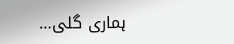ہماری گلی…